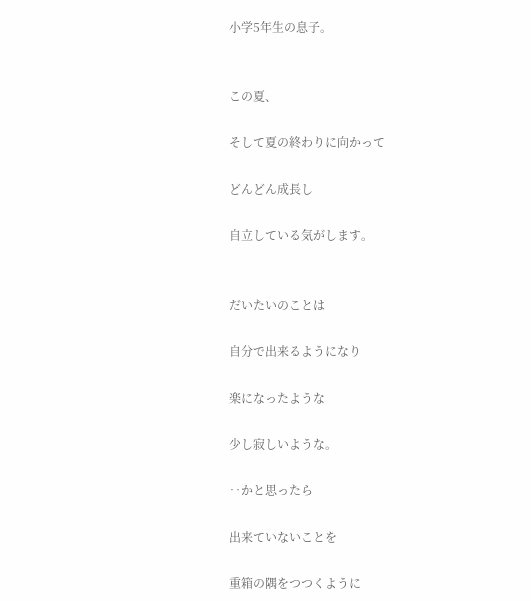小学5年生の息子。


この夏、

そして夏の終わりに向かって

どんどん成長し

自立している気がします。


だいたいのことは

自分で出来るようになり

楽になったような

少し寂しいような。

‥かと思ったら

出来ていないことを

重箱の隅をつつくように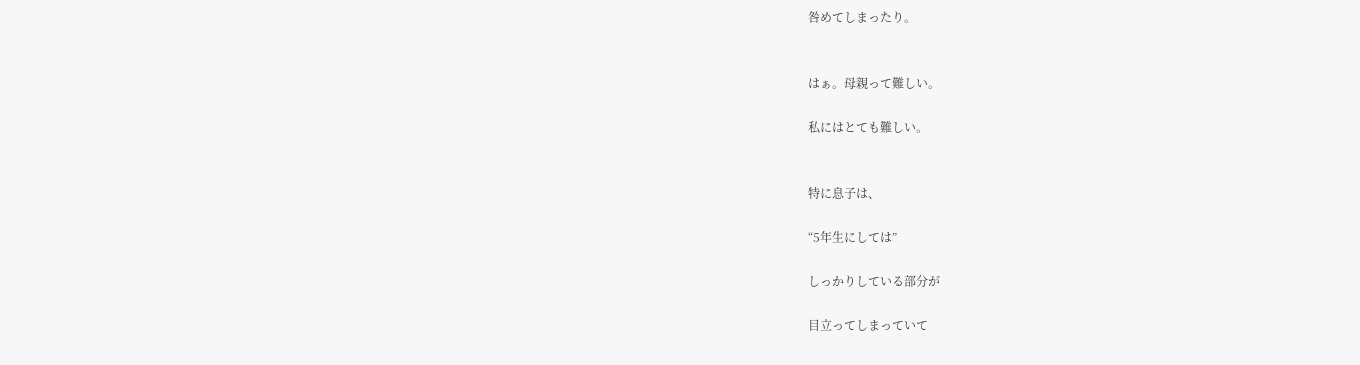咎めてしまったり。


はぁ。母親って難しい。

私にはとても難しい。


特に息子は、

“5年生にしては”

しっかりしている部分が

目立ってしまっていて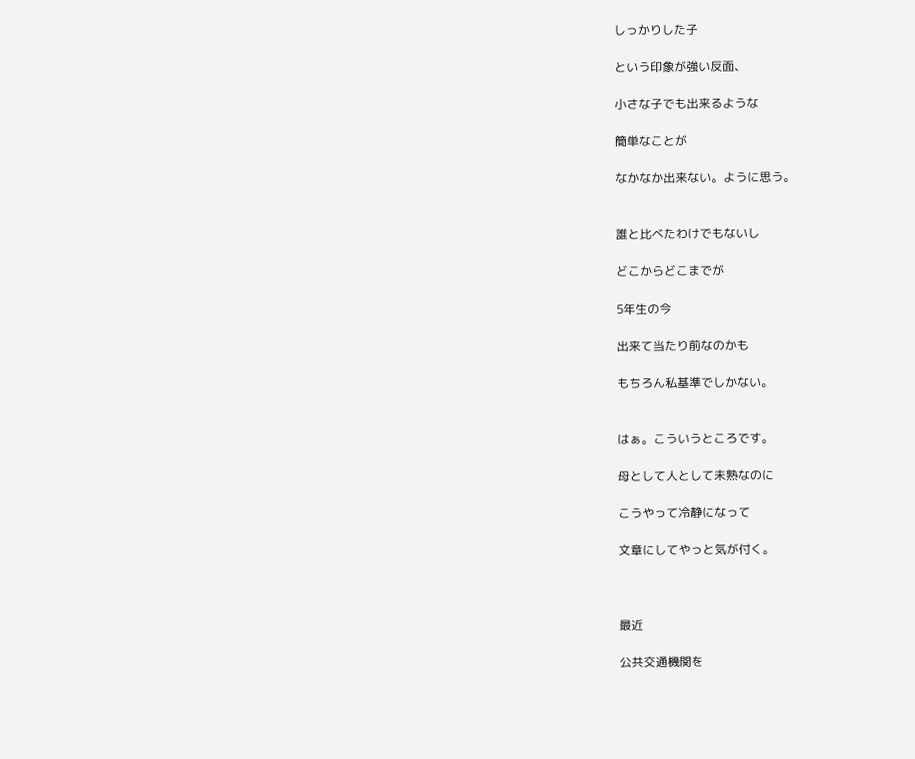しっかりした子

という印象が強い反面、

小さな子でも出来るような

簡単なことが

なかなか出来ない。ように思う。


誰と比べたわけでもないし

どこからどこまでが

5年生の今

出来て当たり前なのかも

もちろん私基準でしかない。


はぁ。こういうところです。

母として人として未熟なのに

こうやって冷静になって

文章にしてやっと気が付く。



最近

公共交通機関を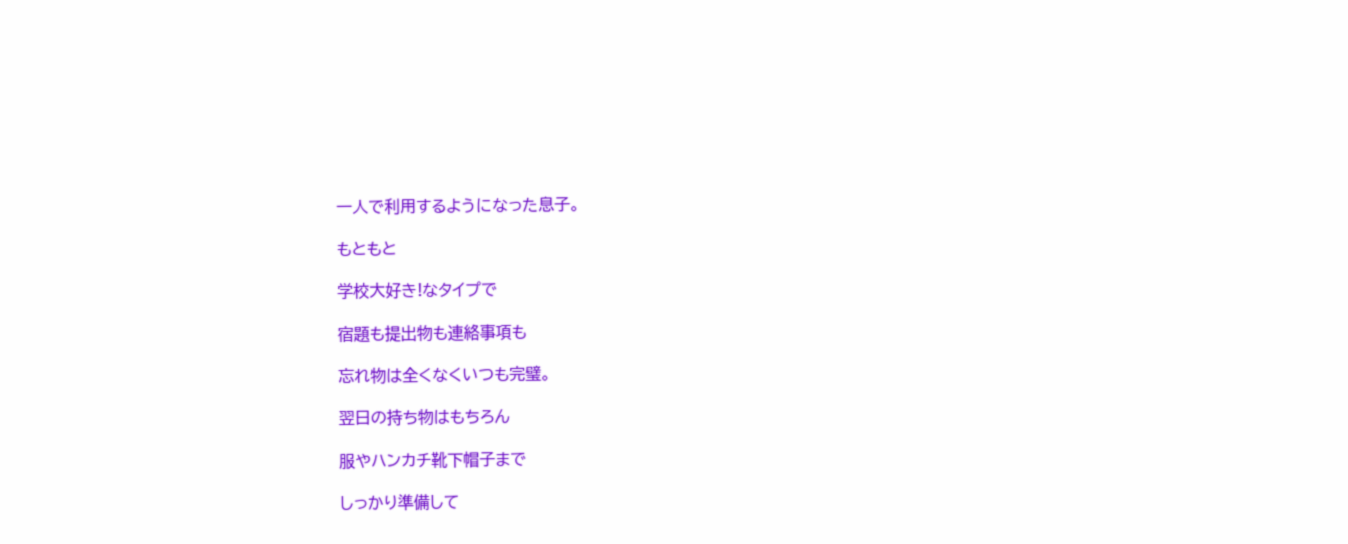一人で利用するようになった息子。

もともと

学校大好き!なタイプで

宿題も提出物も連絡事項も

忘れ物は全くなくいつも完璧。

翌日の持ち物はもちろん

服やハンカチ靴下帽子まで

しっかり準備して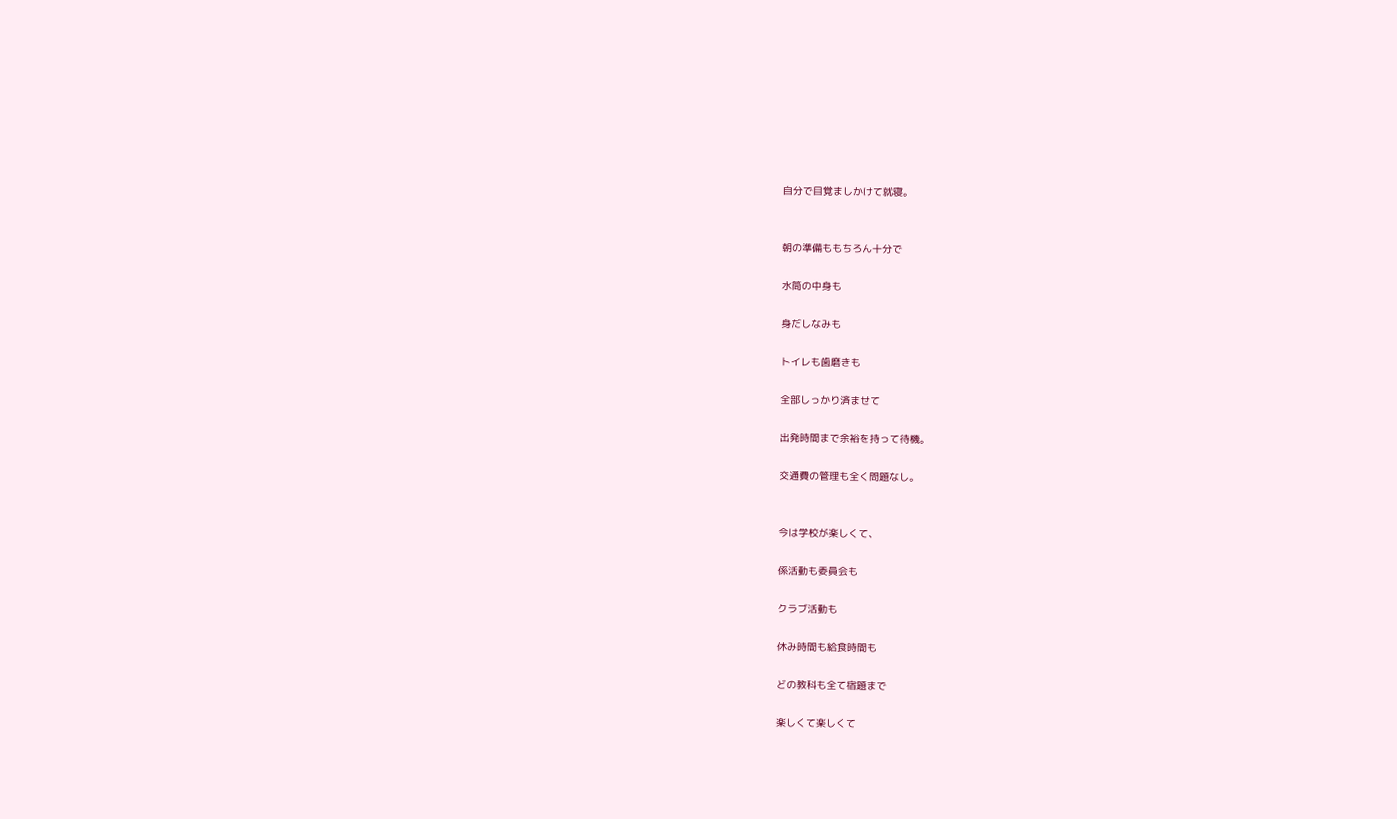自分で目覚ましかけて就寝。


朝の準備ももちろん十分で

水筒の中身も

身だしなみも

トイレも歯磨きも

全部しっかり済ませて

出発時間まで余裕を持って待機。

交通費の管理も全く問題なし。


今は学校が楽しくて、

係活動も委員会も

クラブ活動も

休み時間も給食時間も

どの教科も全て宿題まで

楽しくて楽しくて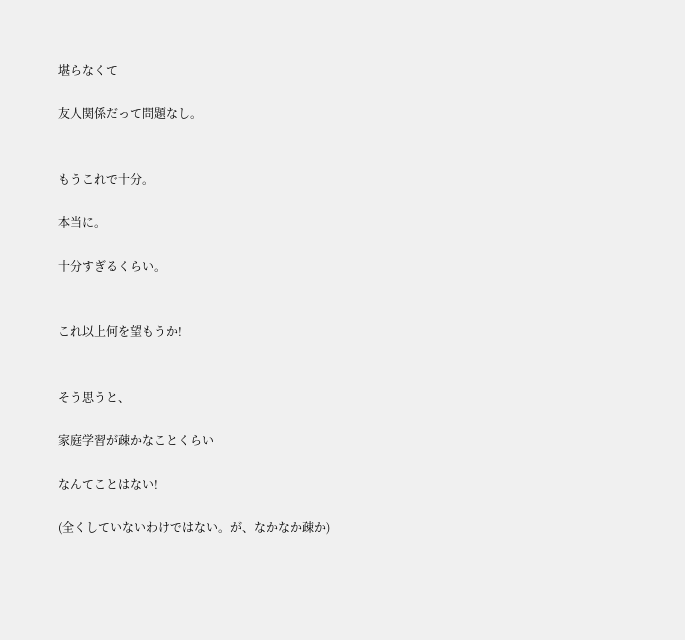堪らなくて

友人関係だって問題なし。


もうこれで十分。

本当に。

十分すぎるくらい。


これ以上何を望もうか!


そう思うと、

家庭学習が疎かなことくらい

なんてことはない!

(全くしていないわけではない。が、なかなか疎か)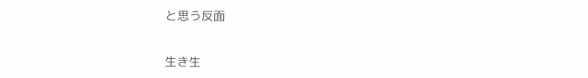と思う反面


生き生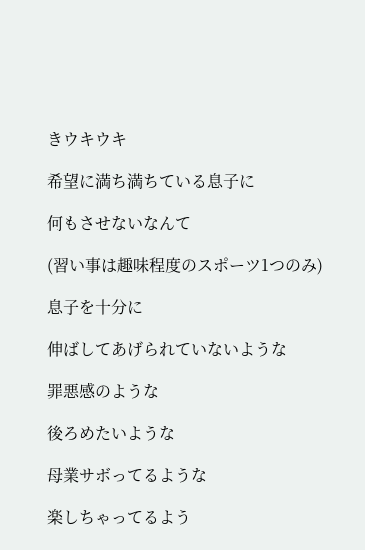きウキウキ

希望に満ち満ちている息子に

何もさせないなんて

(習い事は趣味程度のスポーツ1つのみ)

息子を十分に

伸ばしてあげられていないような

罪悪感のような

後ろめたいような

母業サボってるような

楽しちゃってるよう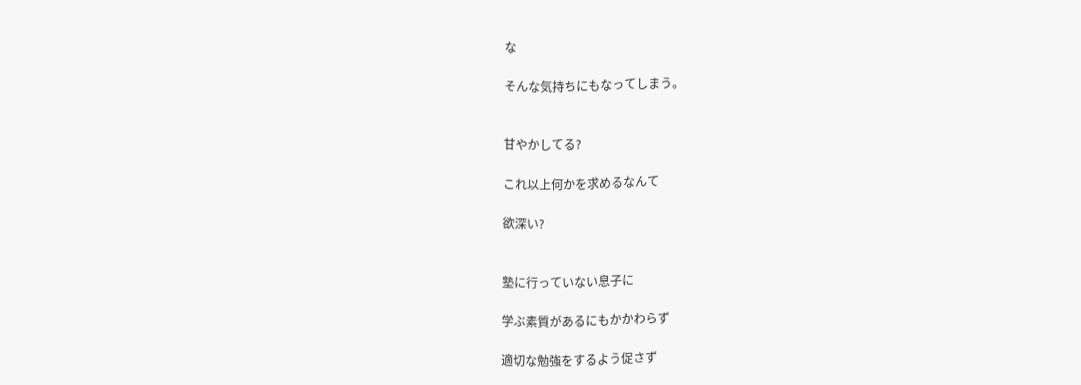な

そんな気持ちにもなってしまう。


甘やかしてる?

これ以上何かを求めるなんて

欲深い?


塾に行っていない息子に

学ぶ素質があるにもかかわらず

適切な勉強をするよう促さず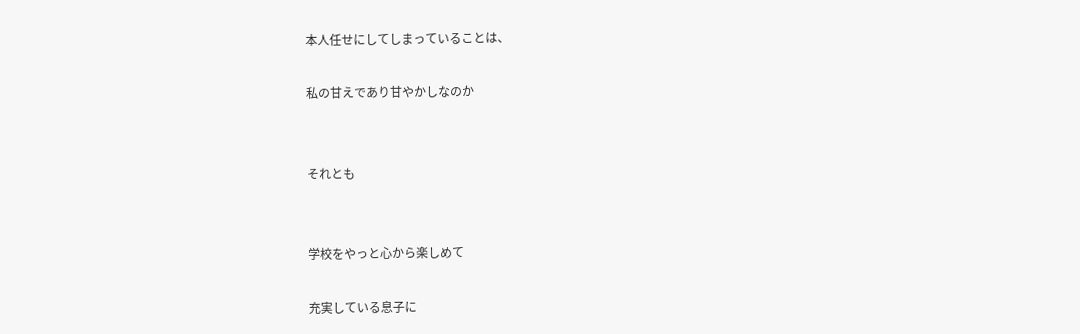本人任せにしてしまっていることは、

私の甘えであり甘やかしなのか


それとも


学校をやっと心から楽しめて

充実している息子に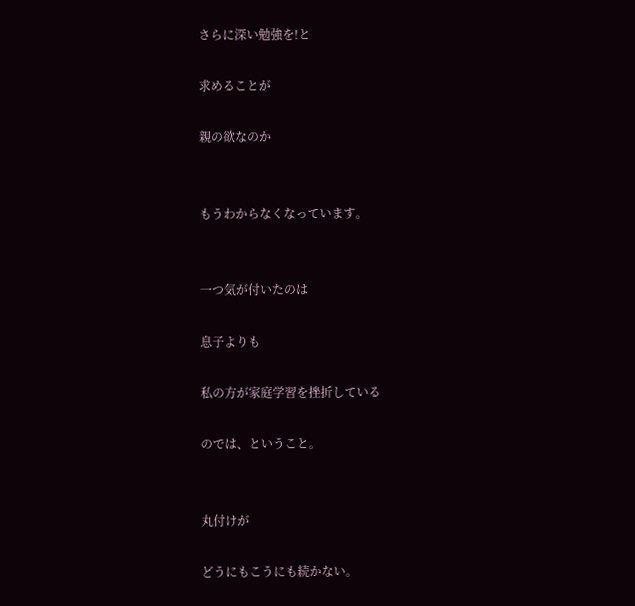さらに深い勉強を!と

求めることが

親の欲なのか


もうわからなくなっています。


一つ気が付いたのは

息子よりも

私の方が家庭学習を挫折している

のでは、ということ。


丸付けが

どうにもこうにも続かない。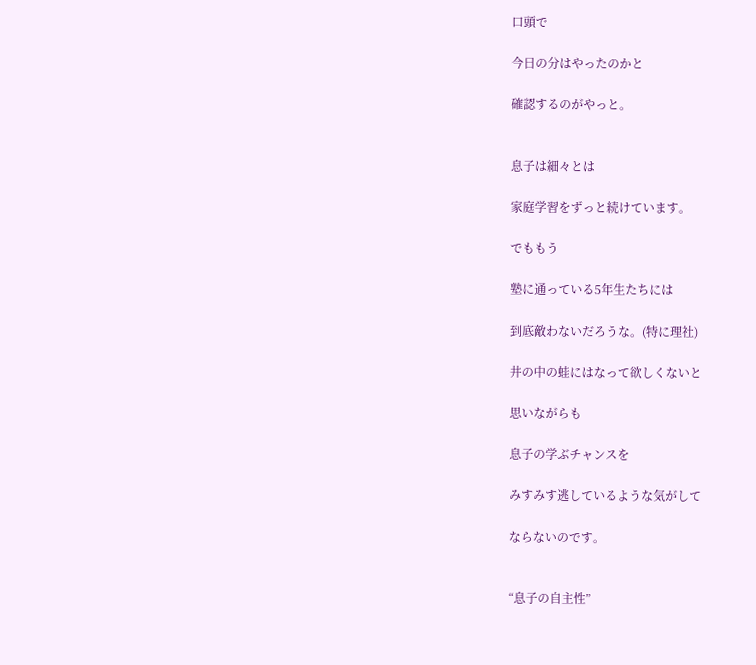口頭で

今日の分はやったのかと

確認するのがやっと。


息子は細々とは

家庭学習をずっと続けています。

でももう

塾に通っている5年生たちには

到底敵わないだろうな。(特に理社)

井の中の蛙にはなって欲しくないと

思いながらも

息子の学ぶチャンスを

みすみす逃しているような気がして

ならないのです。


“息子の自主性”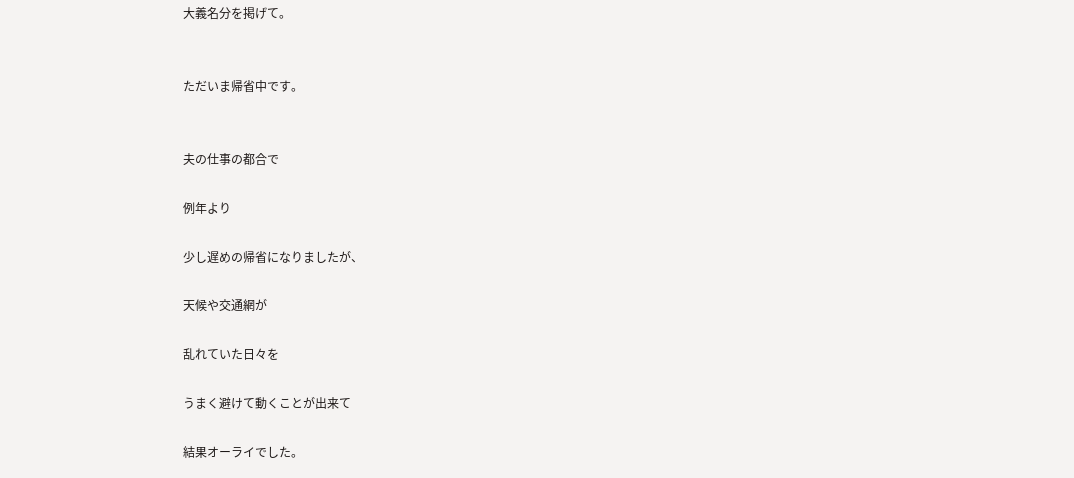大義名分を掲げて。


ただいま帰省中です。


夫の仕事の都合で

例年より

少し遅めの帰省になりましたが、

天候や交通網が

乱れていた日々を

うまく避けて動くことが出来て

結果オーライでした。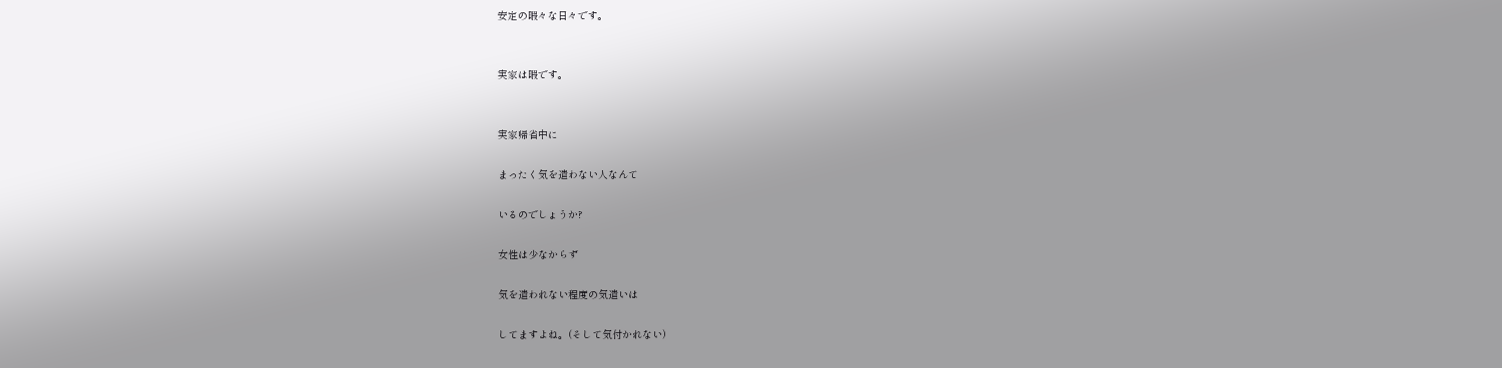安定の暇々な日々です。


実家は暇です。


実家帰省中に

まったく気を遣わない人なんて

いるのでしょうか?

女性は少なからず

気を遣われない程度の気遣いは

してますよね。(そして気付かれない)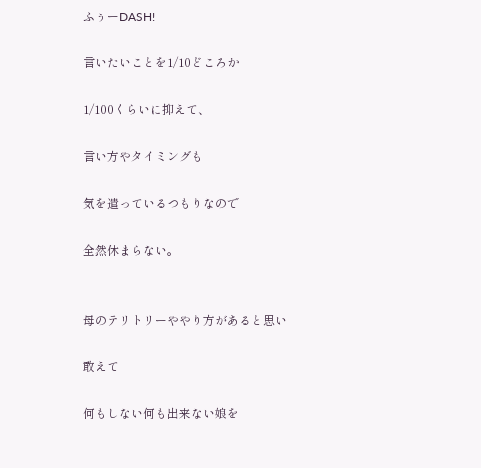ふぅーDASH!

言いたいことを1/10どころか

1/100くらいに抑えて、

言い方やタイミングも

気を遣っているつもりなので

全然休まらない。


母のテリトリーややり方があると思い

敢えて

何もしない何も出来ない娘を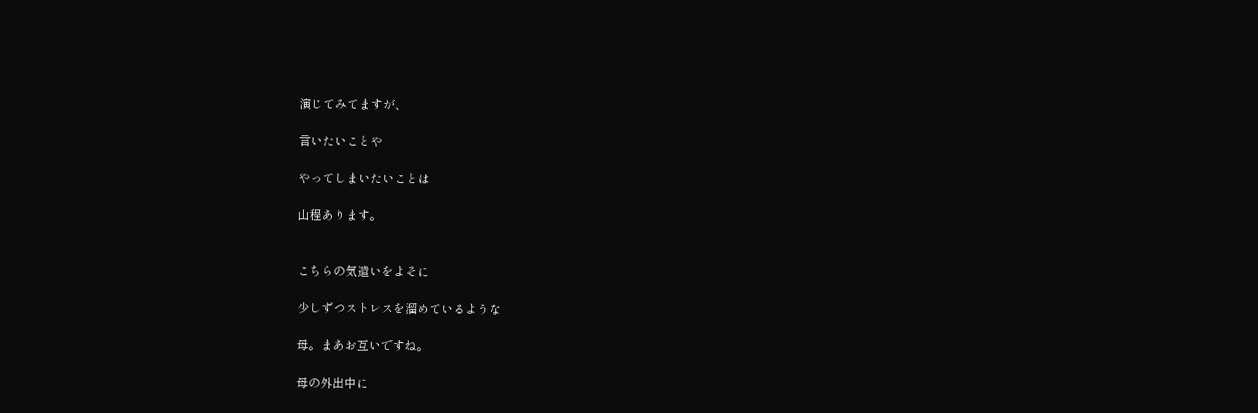演じてみてますが、

言いたいことや

やってしまいたいことは

山程あります。


こちらの気遣いをよそに

少しずつストレスを溜めているような

母。まあお互いですね。

母の外出中に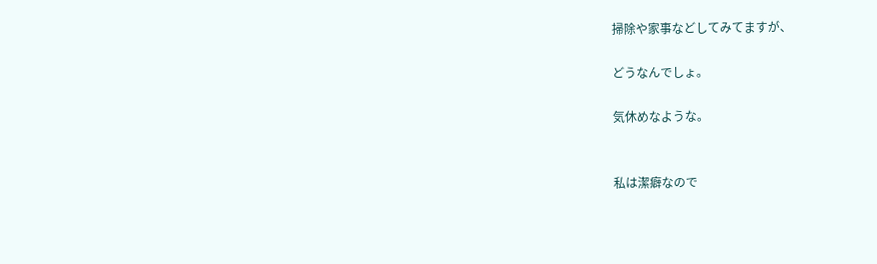掃除や家事などしてみてますが、

どうなんでしょ。

気休めなような。


私は潔癖なので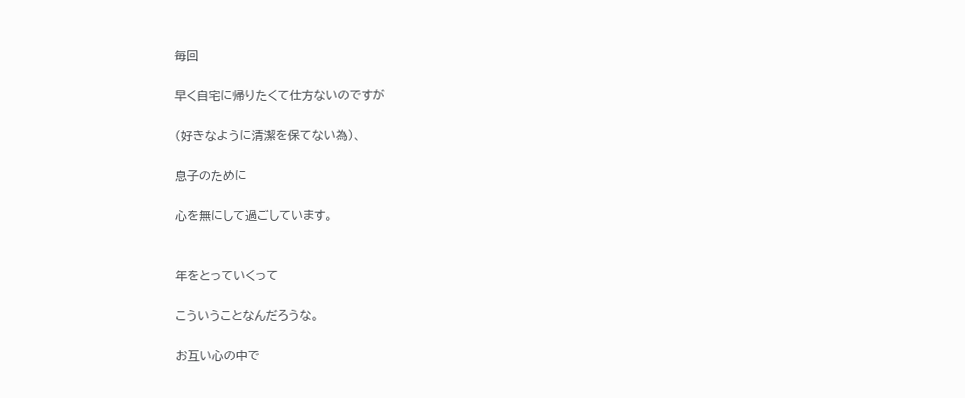毎回

早く自宅に帰りたくて仕方ないのですが

(好きなように清潔を保てない為)、

息子のために

心を無にして過ごしています。


年をとっていくって

こういうことなんだろうな。

お互い心の中で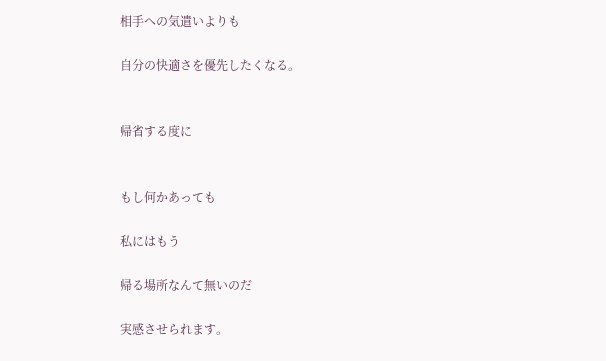相手への気遣いよりも

自分の快適さを優先したくなる。


帰省する度に


もし何かあっても

私にはもう

帰る場所なんて無いのだ

実感させられます。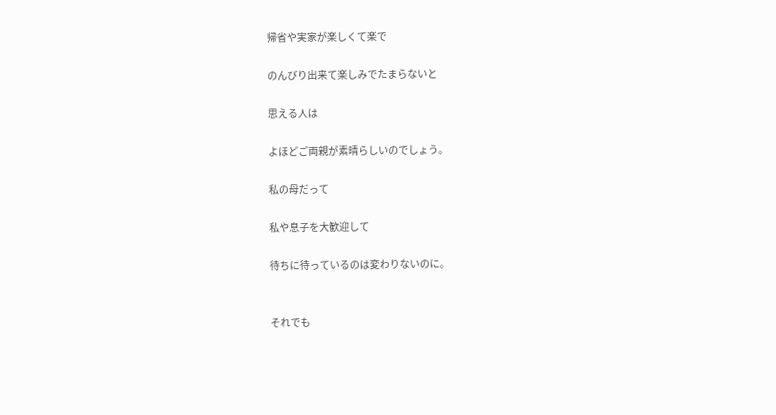帰省や実家が楽しくて楽で

のんびり出来て楽しみでたまらないと

思える人は

よほどご両親が素晴らしいのでしょう。

私の母だって

私や息子を大歓迎して

待ちに待っているのは変わりないのに。


それでも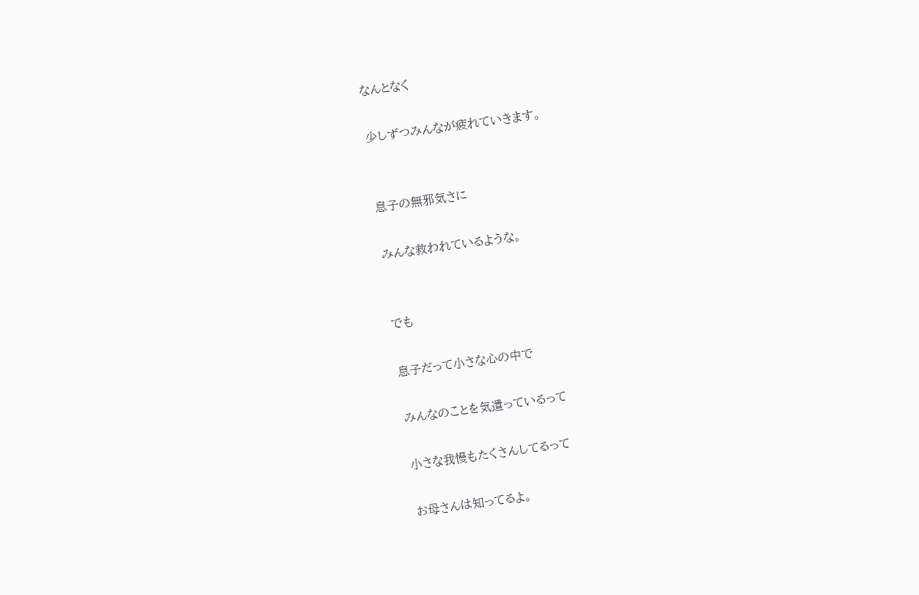なんとなく

少しずつみんなが疲れていきます。


息子の無邪気さに

みんな救われているような。


でも

息子だって小さな心の中で

みんなのことを気遣っているって

小さな我慢もたくさんしてるって

お母さんは知ってるよ。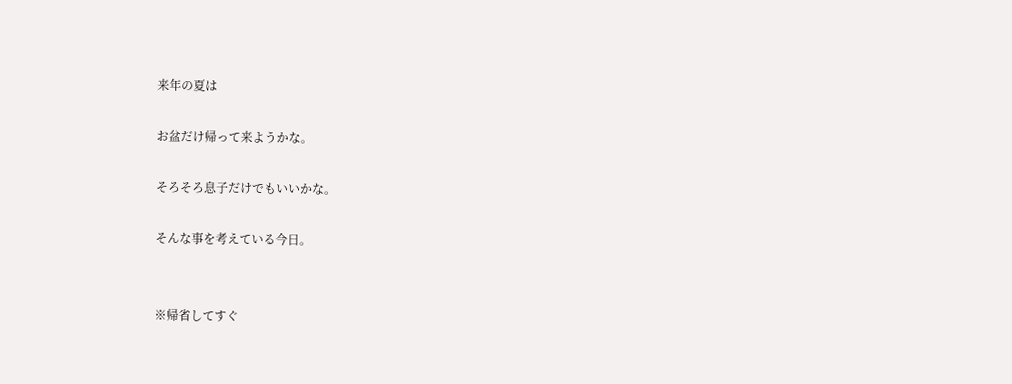来年の夏は

お盆だけ帰って来ようかな。

そろそろ息子だけでもいいかな。

そんな事を考えている今日。


※帰省してすぐ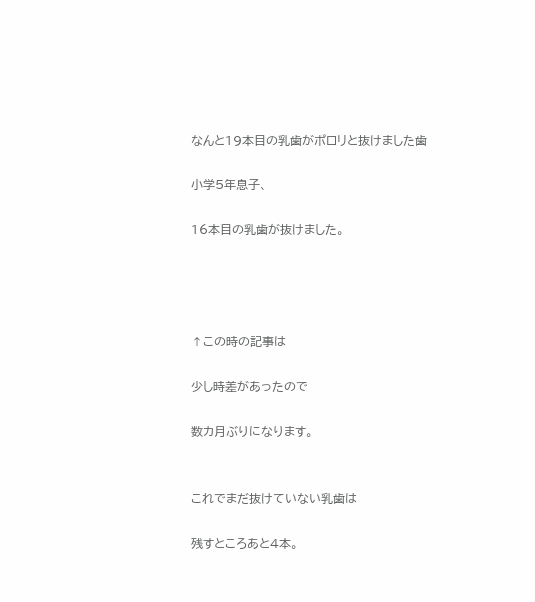なんと19本目の乳歯がポロリと抜けました歯

小学5年息子、

16本目の乳歯が抜けました。




↑この時の記事は

少し時差があったので

数カ月ぶりになります。


これでまだ抜けていない乳歯は

残すところあと4本。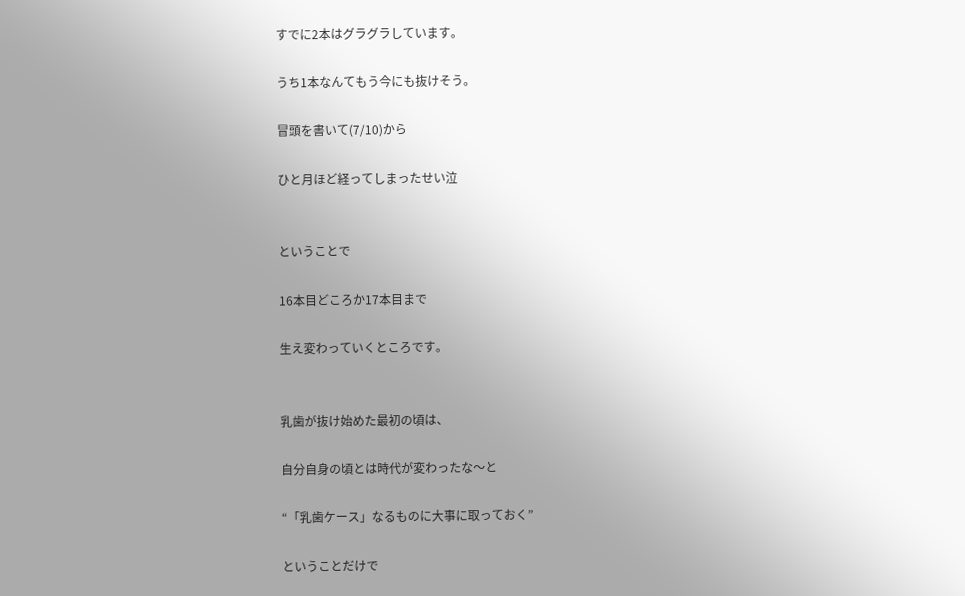すでに2本はグラグラしています。

うち1本なんてもう今にも抜けそう。

冒頭を書いて(7/10)から

ひと月ほど経ってしまったせい泣


ということで

16本目どころか17本目まで

生え変わっていくところです。


乳歯が抜け始めた最初の頃は、

自分自身の頃とは時代が変わったな〜と

“「乳歯ケース」なるものに大事に取っておく”

ということだけで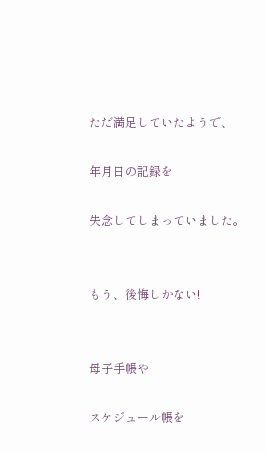ただ満足していたようで、

年月日の記録を

失念してしまっていました。


もう、後悔しかない!


母子手帳や

スケジュール帳を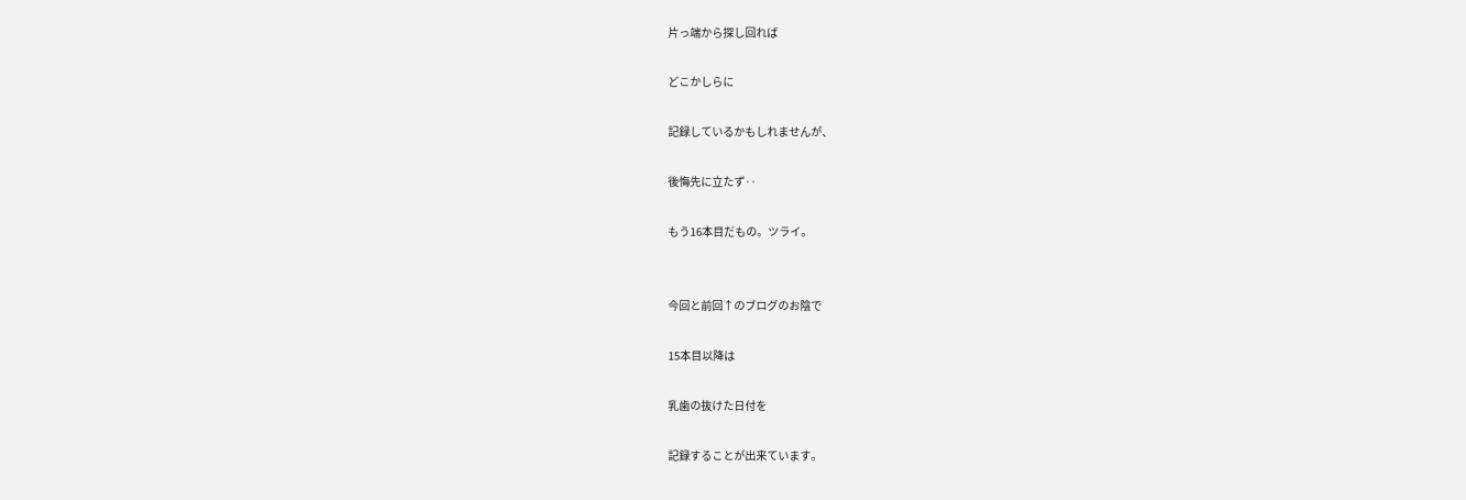片っ端から探し回れば

どこかしらに

記録しているかもしれませんが、

後悔先に立たず‥

もう16本目だもの。ツライ。


今回と前回↑のブログのお陰で

15本目以降は

乳歯の抜けた日付を

記録することが出来ています。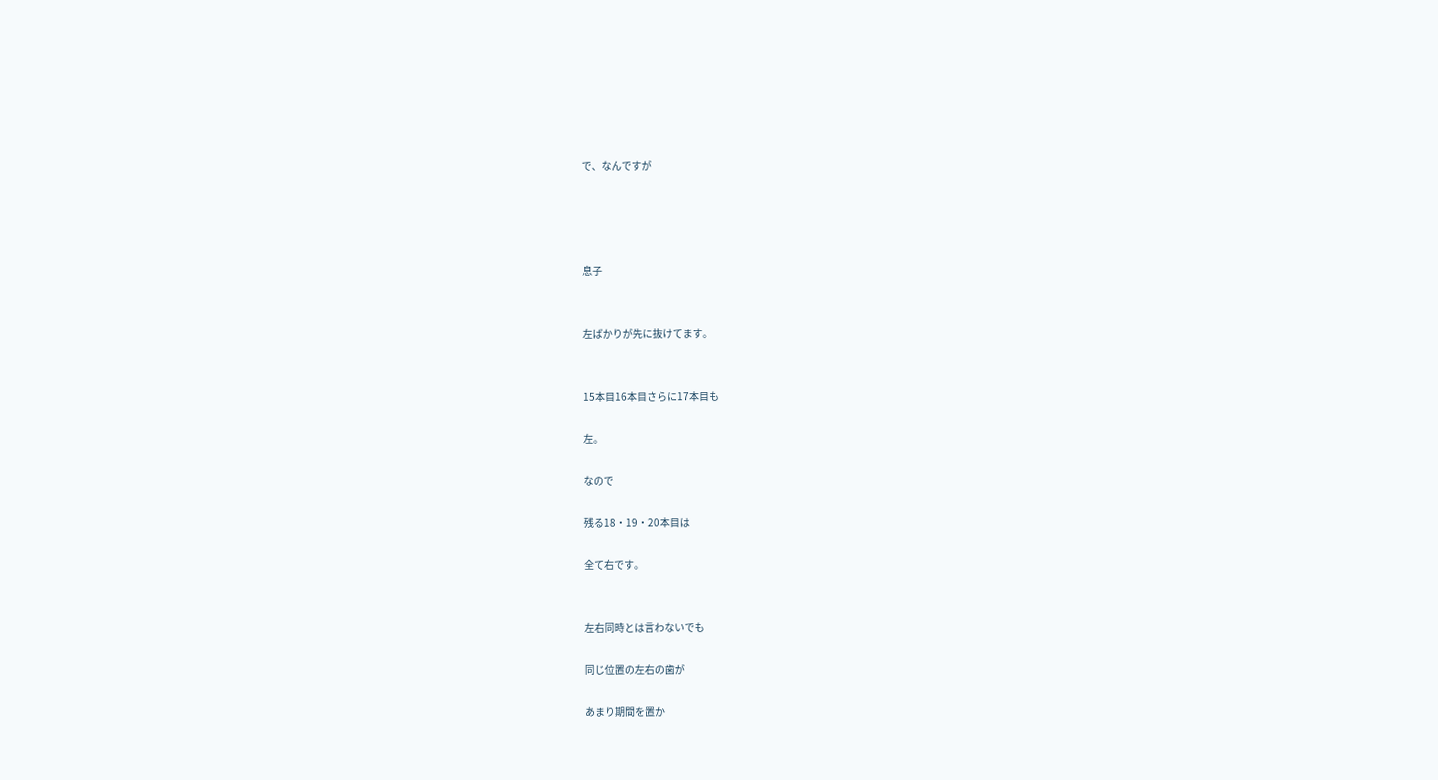で、なんですが




息子


左ばかりが先に抜けてます。


15本目16本目さらに17本目も

左。

なので

残る18・19・20本目は

全て右です。


左右同時とは言わないでも

同じ位置の左右の歯が

あまり期間を置か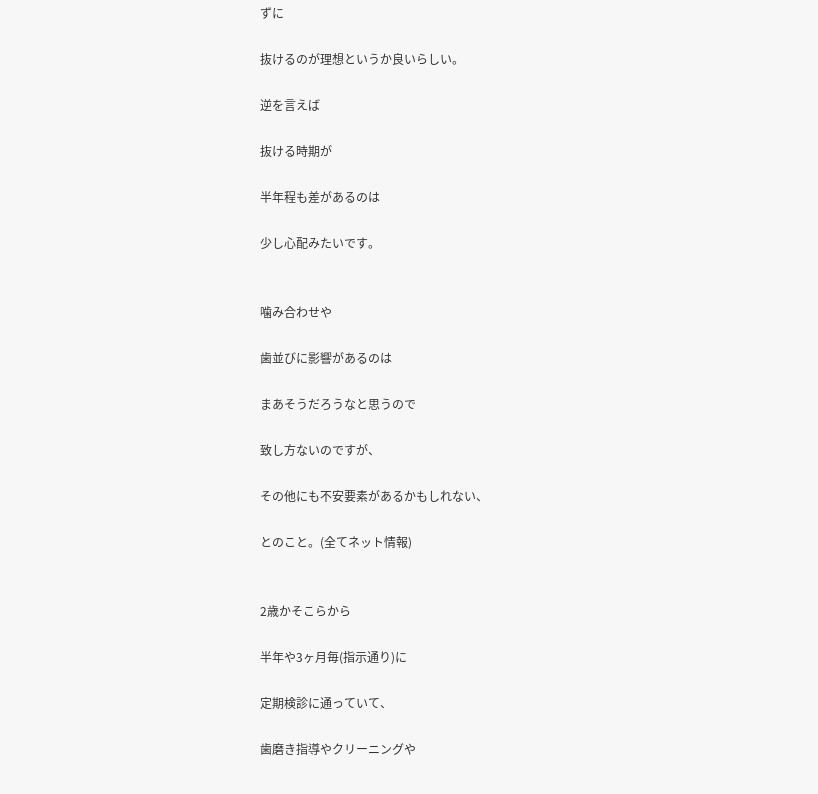ずに

抜けるのが理想というか良いらしい。

逆を言えば

抜ける時期が

半年程も差があるのは

少し心配みたいです。


噛み合わせや

歯並びに影響があるのは

まあそうだろうなと思うので

致し方ないのですが、

その他にも不安要素があるかもしれない、

とのこと。(全てネット情報)


2歳かそこらから

半年や3ヶ月毎(指示通り)に

定期検診に通っていて、

歯磨き指導やクリーニングや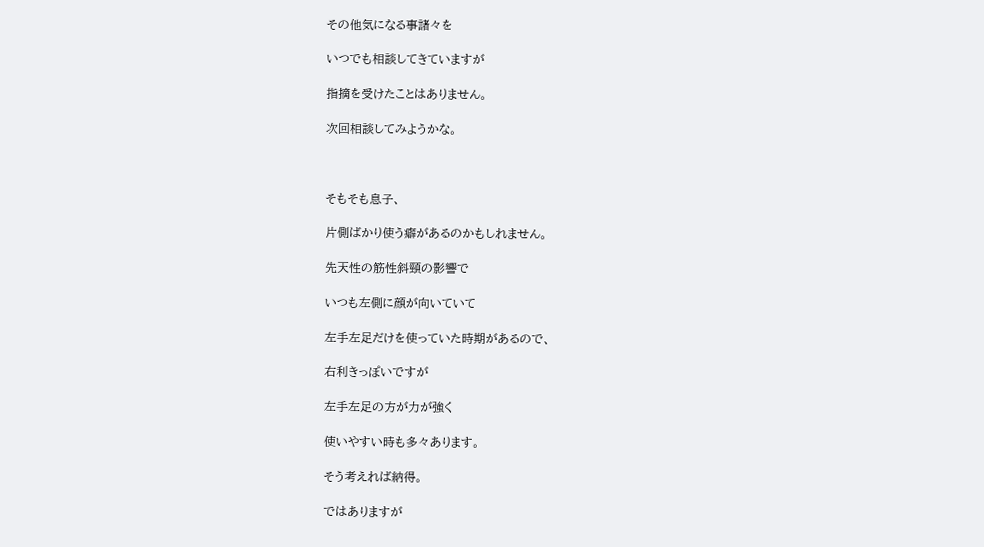その他気になる事諸々を

いつでも相談してきていますが

指摘を受けたことはありません。

次回相談してみようかな。



そもそも息子、

片側ばかり使う癖があるのかもしれません。

先天性の筋性斜頸の影響で

いつも左側に顔が向いていて

左手左足だけを使っていた時期があるので、

右利きっぽいですが

左手左足の方が力が強く

使いやすい時も多々あります。

そう考えれば納得。

ではありますが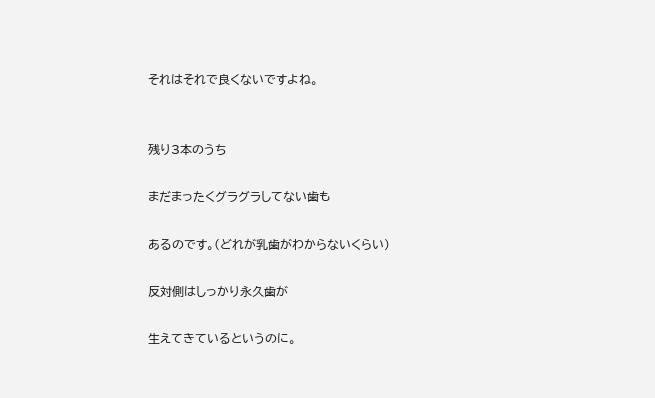それはそれで良くないですよね。


残り3本のうち

まだまったくグラグラしてない歯も

あるのです。(どれが乳歯がわからないくらい)

反対側はしっかり永久歯が

生えてきているというのに。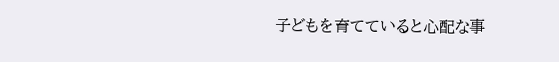子どもを育てていると心配な事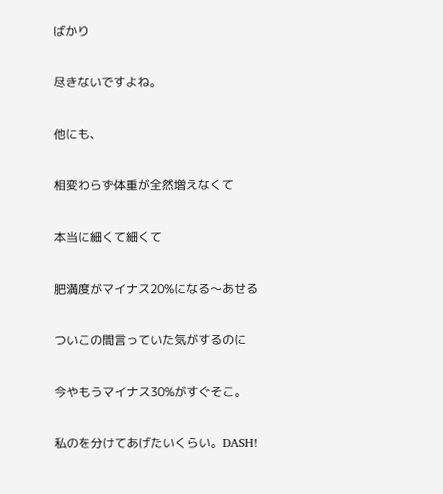ばかり

尽きないですよね。

他にも、

相変わらず体重が全然増えなくて

本当に細くて細くて

肥満度がマイナス20%になる〜あせる

ついこの間言っていた気がするのに

今やもうマイナス30%がすぐそこ。

私のを分けてあげたいくらい。DASH!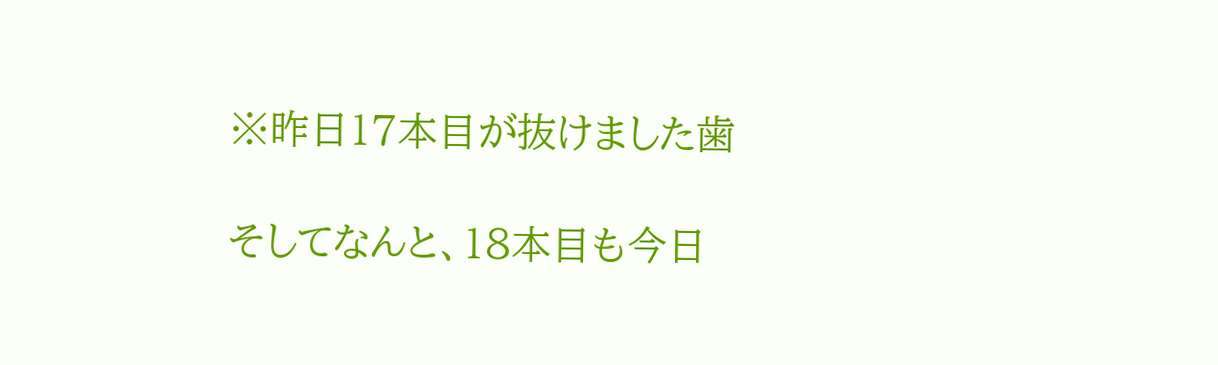※昨日17本目が抜けました歯

そしてなんと、18本目も今日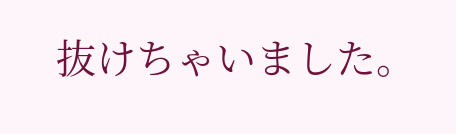抜けちゃいました。